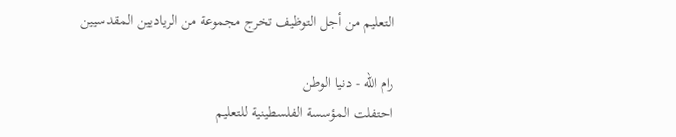التعليم من أجل التوظيف تخرج مجموعة من الرياديين المقدسيين

رام الله - دنيا الوطن
احتفلت المؤسسة الفلسطينية للتعليم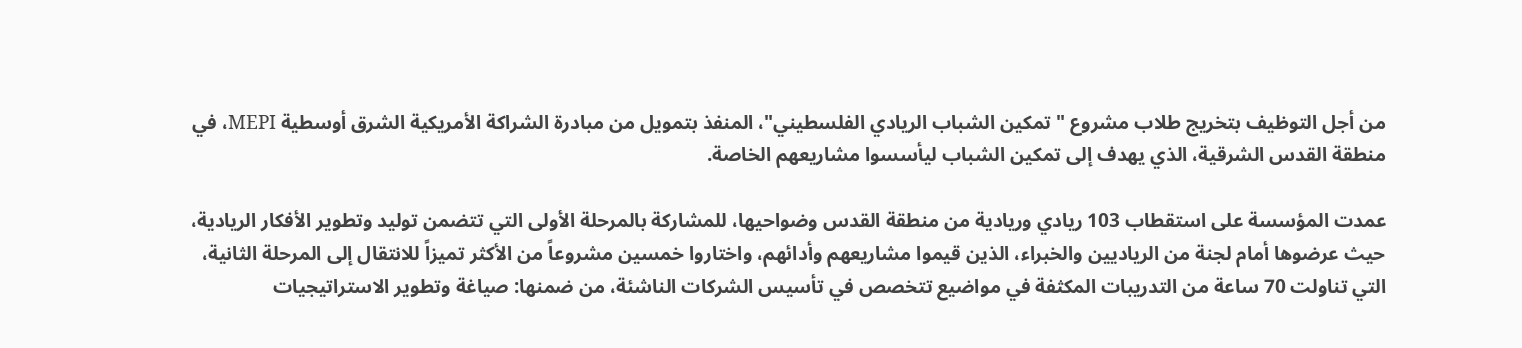من أجل التوظيف بتخريج طلاب مشروع "تمكين الشباب الريادي الفلسطيني"، المنفذ بتمويل من مبادرة الشراكة الأمريكية الشرق أوسطية MEPI، في منطقة القدس الشرقية، الذي يهدف إلى تمكين الشباب ليأسسوا مشاريعهم الخاصة.

عمدت المؤسسة على استقطاب 103 ريادي وريادية من منطقة القدس وضواحيها، للمشاركة بالمرحلة الأولى التي تتضمن توليد وتطوير الأفكار الريادية، حيث عرضوها أمام لجنة من الرياديين والخبراء، الذين قيموا مشاريعهم وأدائهم، واختاروا خمسين مشروعاً من الأكثر تميزاً للانتقال إلى المرحلة الثانية، التي تناولت 70 ساعة من التدريبات المكثفة في مواضيع تتخصص في تأسيس الشركات الناشئة، من ضمنها: صياغة وتطوير الاستراتيجيات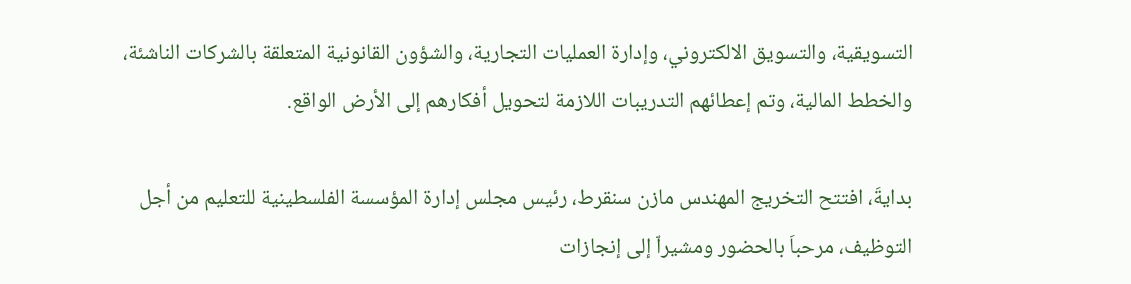التسويقية، والتسويق الالكتروني، وإدارة العمليات التجارية، والشؤون القانونية المتعلقة بالشركات الناشئة، والخطط المالية، وتم إعطائهم التدريبات اللازمة لتحويل أفكارهم إلى الأرض الواقع.

بدايةَ، افتتح التخريج المهندس مازن سنقرط، رئيس مجلس إدارة المؤسسة الفلسطينية للتعليم من أجل التوظيف، مرحباَ بالحضور ومشيراّ إلى إنجازات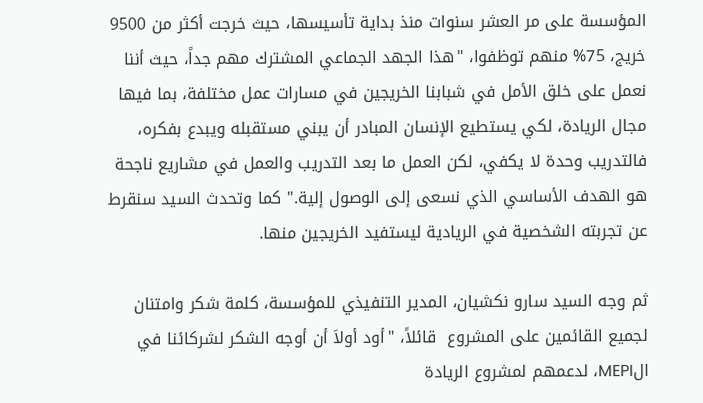المؤسسة على مر العشر سنوات منذ بداية تأسيسها، حيث خرجت أكثر من 9500 خريج، 75% منهم توظفوا، "هذا الجهد الجماعي المشترك مهم جداً، حيث أننا نعمل على خلق الأمل في شبابنا الخريجين في مسارات عمل مختلفة، بما فيها مجال الريادة، لكي يستطيع الإنسان المبادر أن يبني مستقبله ويبدع بفكره، فالتدريب وحدة لا يكفي، لكن العمل ما بعد التدريب والعمل في مشاريع ناجحة هو الهدف الأساسي الذي نسعى إلى الوصول إلية." كما وتحدث السيد سنقرط عن تجربته الشخصية في الريادية ليستفيد الخريجين منها.

ثم وجه السيد سارو نكشيان، المدير التنفيذي للمؤسسة، كلمة شكر وامتنان لجميع القائمين على المشروع  قائلاً، "أود أولاَ أن أوجه الشكر لشركائنا في الMEPI، لدعمهم لمشروع الريادة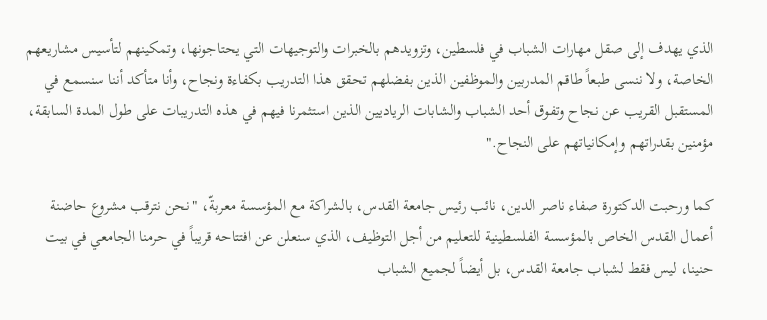الذي يهدف إلى صقل مهارات الشباب في فلسطين، وتزويدهم بالخبرات والتوجيهات التي يحتاجونها، وتمكينهم لتأسيس مشاريعهم الخاصة، ولا ننسى طبعاً طاقم المدربين والموظفين الذين بفضلهم تحقق هذا التدريب بكفاءة ونجاح، وأنا متأكد أننا سنسمع في المستقبل القريب عن نجاح وتفوق أحد الشباب والشابات الرياديين الذين استثمرنا فيهم في هذه التدريبات على طول المدة السابقة، مؤمنين بقدراتهم وإمكانياتهم على النجاح."

كما ورحبت الدكتورة صفاء ناصر الدين، نائب رئيس جامعة القدس، بالشراكة مع المؤسسة معربةّ، "نحن نترقب مشروع حاضنة أعمال القدس الخاص بالمؤسسة الفلسطينية للتعليم من أجل التوظيف، الذي سنعلن عن افتتاحه قريباً في حرمنا الجامعي في بيت حنينا، ليس فقط لشباب جامعة القدس، بل أيضاً لجميع الشباب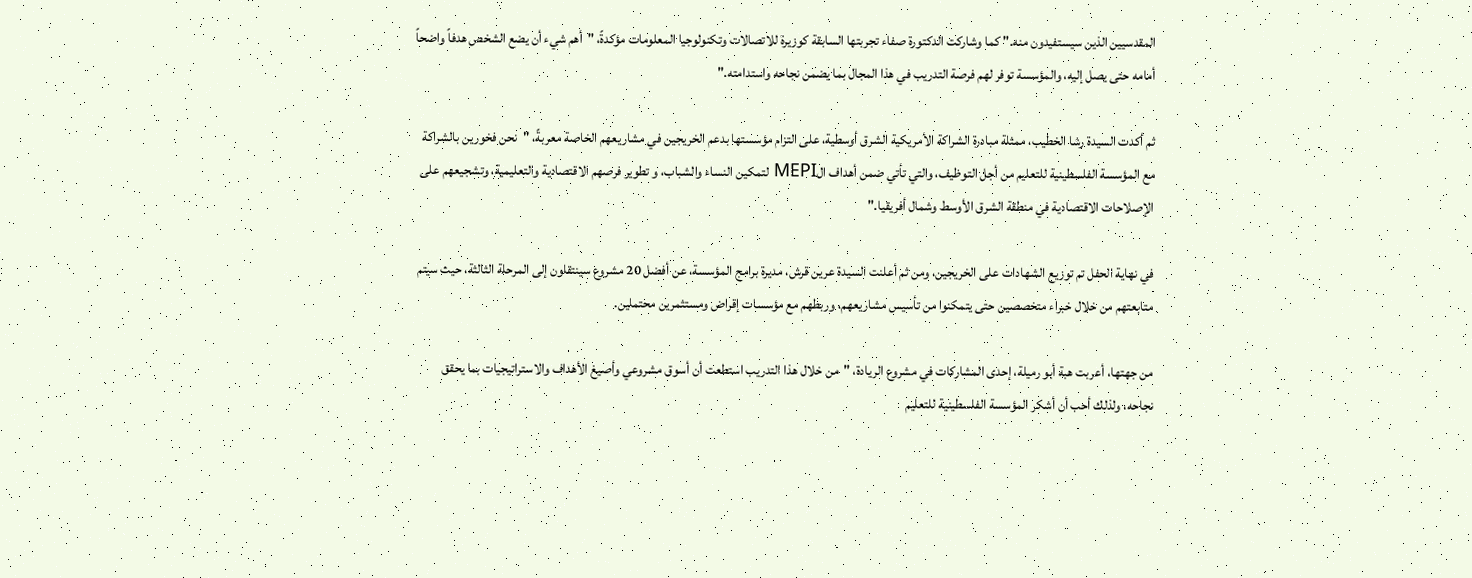المقدسيين الذين سيستفيدون منه." كما وشاركت الدكتورة صفاء تجربتها السابقة كوزيرة للاتصالات وتكنولوجيا المعلومات مؤكدةً، "أهم شيء أن يضع الشخص هدفاً واضحاً أمامه حتى يصل إليه، والمؤسسة توفر لهم فرصة التدريب في هذا المجال بما يضمن نجاحه واستدامته."

ثم أكدت السيدة رشا الخطيب، ممثلة مبادرة الشراكة الأمريكية الشرق أوسطية، على التزام مؤسستها بدعم الخريجين في مشاريعهم الخاصة معربةً، "نحن فخورين بالشراكة مع المؤسسة الفلسطينية للتعليم من أجل التوظيف، والتي تأتي ضمن أهداف الMEPI لتمكين النساء والشباب، و تطوير فرصهم الاقتصادية والتعليمية، وتشجيعهم على الإصلاحات الاقتصادية في منطقة الشرق الأوسط وشمال أفريقيا."

في نهاية الحفل تم توزيع الشهادات على الخريجين، ومن ثم أعلنت السيدة عرين قرش، مديرة برامج المؤسسة، عن أفضل 20 مشروع سينتقلون إلى المرحلة الثالثة، حيث سيتم متابعتهم من خلال خبراء متخصصين حتى يتمكنوا من تأسيس مشاريعهم، وربطهم مع مؤسسات إقراض ومستثمرين محتملين.

من جهتها، أعربت هبة أبو رميلة، إحدى المشاركات في مشروع الريادة، "من خلال هذا التدريب استطعت أن أسوق مشروعي وأصيغ الأهداف والاستراتيجيات بما يحقق نجاحه، ولذلك أحب أن أشكر المؤسسة الفلسطينية للتعليم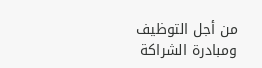من أجل التوظيف ومبادرة الشراكة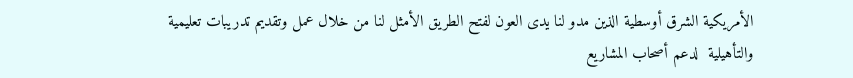الأمريكية الشرق أوسطية الذين مدو لنا يدى العون لفتح الطريق الأمثل لنا من خلال عمل وتقديم تدريبات تعليمية والتأهيلية  لدعم أصحاب المشاريع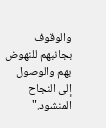والوقوف بجانبهم للنهوض بهم والوصول إلى النجاح المنشود."